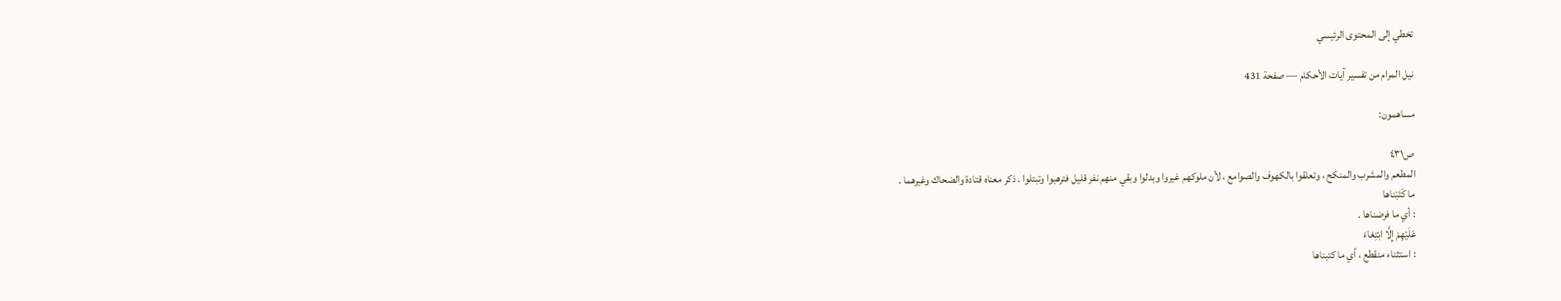تخطي إلى المحتوى الرئيسي

نيل المرام من تفسير آيات الأحكام — صفحة 431

مساهمون:

ص٤٣١
المطعم والمشرب والمنكح ، وتعلقوا بالكهوف والصوامع ، لأن ملوكهم غيروا وبدلوا وبقي منهم نفر قليل فترهبوا وتبتلوا . ذكر معناه قتادة والضحاك وغيرهما .
ما كَتَبْناها
: أي ما فرضناها .
عَلَيْهِمْ إِلَّا ابْتِغاءَ
: استثناء منقطع ، أي ما كتبناها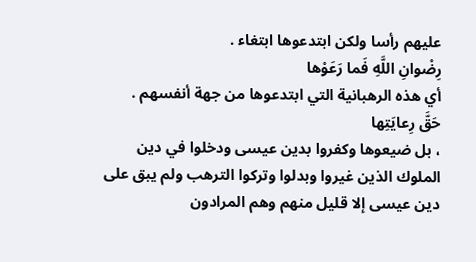عليهم رأسا ولكن ابتدعوها ابتغاء .
رِضْوانِ اللَّهِ فَما رَعَوْها
أي هذه الرهبانية التي ابتدعوها من جهة أنفسهم .
حَقَّ رِعايَتِها
، بل ضيعوها وكفروا بدين عيسى ودخلوا في دين الملوك الذين غيروا وبدلوا وتركوا الترهب ولم يبق على دين عيسى إلا قليل منهم وهم المرادون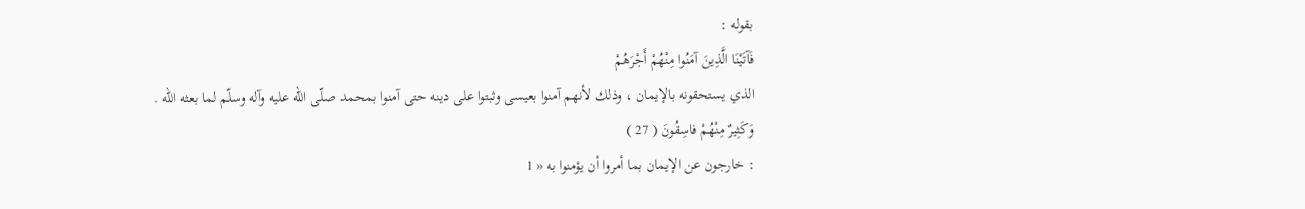بقوله :
فَآتَيْنَا الَّذِينَ آمَنُوا مِنْهُمْ أَجْرَهُمْ
الذي يستحقونه بالإيمان ، وذلك لأنهم آمنوا بعيسى وثبتوا على دينه حتى آمنوا بمحمد صلّى اللّه عليه وآله وسلّم لما بعثه اللّه .
وَكَثِيرٌ مِنْهُمْ فاسِقُونَ ( 27 )
: خارجون عن الإيمان بما أمروا أن يؤمنوا به « 1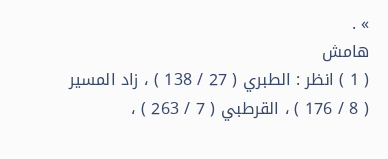» .
هامش
( 1 ) انظر : الطبري ( 27 / 138 ) ، زاد المسير ( 8 / 176 ) ، القرطبي ( 7 / 263 ) ،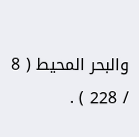والبحر المحيط ( 8 / 228 ) .